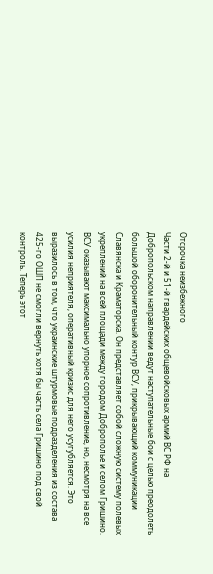Отсрочка неизбежного
Части 2-й и 51-й гвардейских общевойсковых армий ВС РФ на Добропольском направлении ведут наступательные бои с целью преодолеть большой оборонительный контур ВСУ, прикрывающий коммуникации Славянска и Краматорска. Он представляет собой сложную систему полевых укреплений на всей площади между городом Доброполье и селом Гришино. ВСУ оказывают максимально упорное сопротивление, но, несмотря на все усилия неприятеля, оперативный кризис для него усугубляется. Это выразилось в том, что украинские штурмовые подразделения из состава 425-го ОШП не смогли вернуть хотя бы часть села Гришино под свой контроль. Теперь этот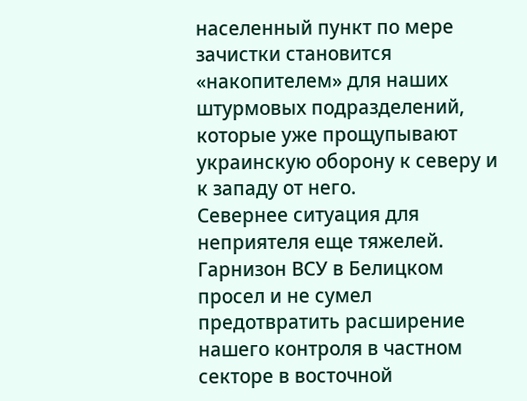населенный пункт по мере зачистки становится «накопителем» для наших штурмовых подразделений, которые уже прощупывают украинскую оборону к северу и к западу от него.
Севернее ситуация для неприятеля еще тяжелей. Гарнизон ВСУ в Белицком просел и не сумел предотвратить расширение нашего контроля в частном секторе в восточной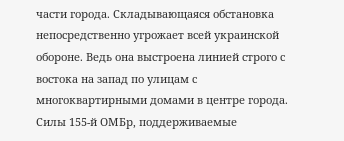части города. Складывающаяся обстановка непосредственно угрожает всей украинской обороне. Ведь она выстроена линией строго с востока на запад по улицам с многоквартирными домами в центре города. Силы 155-й ОМБр, поддерживаемые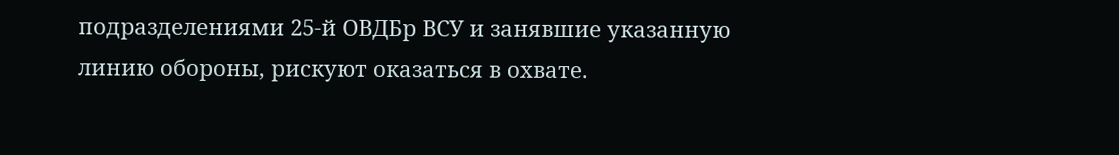подразделениями 25-й ОВДБр ВСУ и занявшие указанную линию обороны, рискуют оказаться в охвате.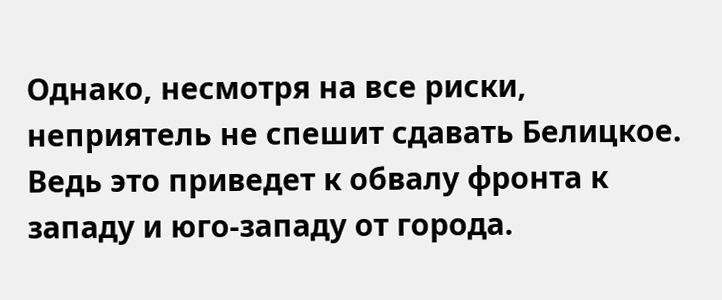Однако, несмотря на все риски, неприятель не спешит сдавать Белицкое. Ведь это приведет к обвалу фронта к западу и юго-западу от города.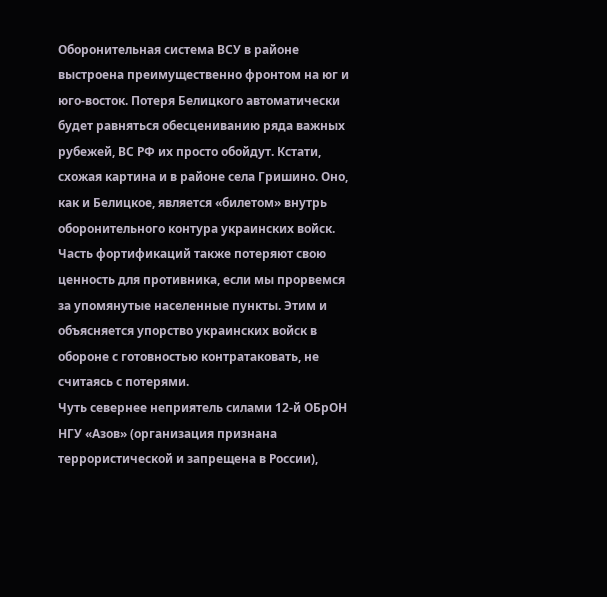Оборонительная система ВСУ в районе выстроена преимущественно фронтом на юг и юго-восток. Потеря Белицкого автоматически будет равняться обесцениванию ряда важных рубежей, ВС РФ их просто обойдут. Кстати, схожая картина и в районе села Гришино. Оно, как и Белицкое, является «билетом» внутрь оборонительного контура украинских войск. Часть фортификаций также потеряют свою ценность для противника, если мы прорвемся за упомянутые населенные пункты. Этим и объясняется упорство украинских войск в обороне с готовностью контратаковать, не считаясь с потерями.
Чуть севернее неприятель силами 12-й ОБрОН НГУ «Азов» (организация признана террористической и запрещена в России),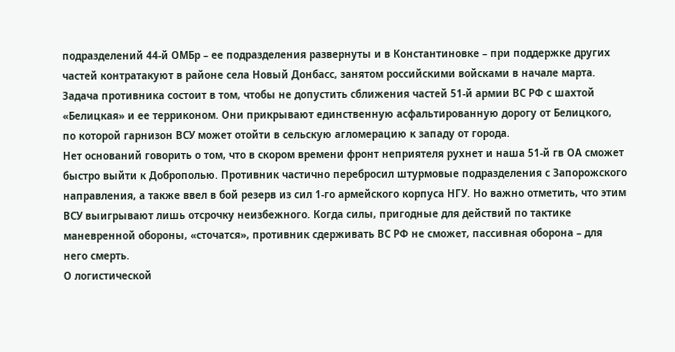подразделений 44-й ОМБр – ее подразделения развернуты и в Константиновке – при поддержке других частей контратакуют в районе села Новый Донбасс, занятом российскими войсками в начале марта. Задача противника состоит в том, чтобы не допустить сближения частей 51-й армии ВС РФ с шахтой «Белицкая» и ее терриконом. Они прикрывают единственную асфальтированную дорогу от Белицкого, по которой гарнизон ВСУ может отойти в сельскую агломерацию к западу от города.
Нет оснований говорить о том, что в скором времени фронт неприятеля рухнет и наша 51-й гв ОА сможет быстро выйти к Доброполью. Противник частично перебросил штурмовые подразделения с Запорожского направления, а также ввел в бой резерв из сил 1-го армейского корпуса НГУ. Но важно отметить, что этим ВСУ выигрывают лишь отсрочку неизбежного. Когда силы, пригодные для действий по тактике маневренной обороны, «сточатся», противник сдерживать ВС РФ не сможет, пассивная оборона – для него смерть.
О логистической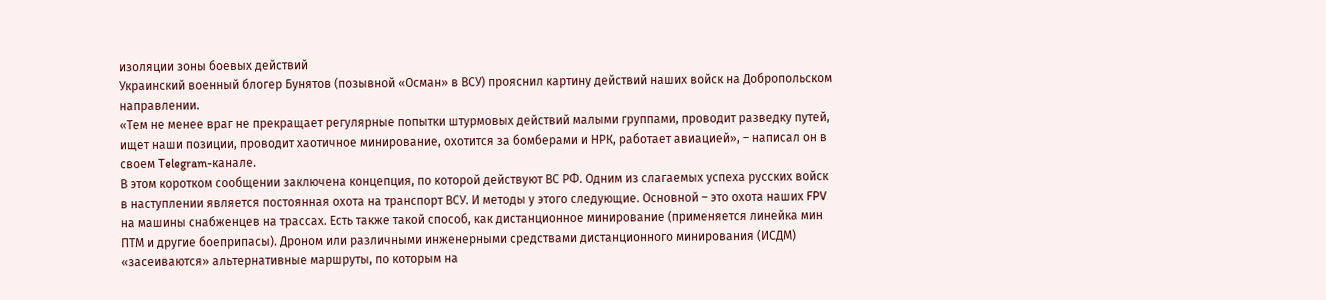изоляции зоны боевых действий
Украинский военный блогер Бунятов (позывной «Осман» в ВСУ) прояснил картину действий наших войск на Добропольском направлении.
«Тем не менее враг не прекращает регулярные попытки штурмовых действий малыми группами, проводит разведку путей, ищет наши позиции, проводит хаотичное минирование, охотится за бомберами и НРК, работает авиацией», – написал он в своем Telegram-канале.
В этом коротком сообщении заключена концепция, по которой действуют ВС РФ. Одним из слагаемых успеха русских войск в наступлении является постоянная охота на транспорт ВСУ. И методы у этого следующие. Основной – это охота наших FPV на машины снабженцев на трассах. Есть также такой способ, как дистанционное минирование (применяется линейка мин ПТМ и другие боеприпасы). Дроном или различными инженерными средствами дистанционного минирования (ИСДМ) «засеиваются» альтернативные маршруты, по которым на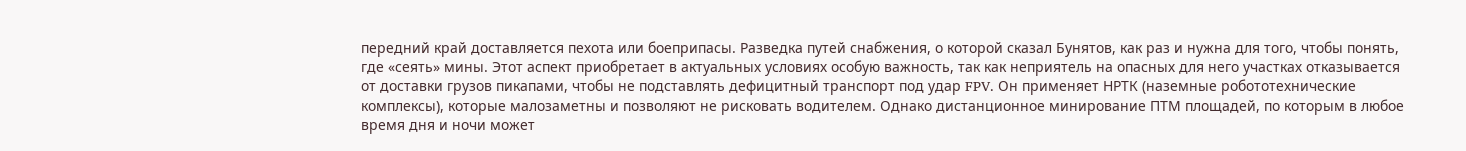передний край доставляется пехота или боеприпасы. Разведка путей снабжения, о которой сказал Бунятов, как раз и нужна для того, чтобы понять, где «сеять» мины. Этот аспект приобретает в актуальных условиях особую важность, так как неприятель на опасных для него участках отказывается от доставки грузов пикапами, чтобы не подставлять дефицитный транспорт под удар FPV. Он применяет НРТК (наземные робототехнические комплексы), которые малозаметны и позволяют не рисковать водителем. Однако дистанционное минирование ПТМ площадей, по которым в любое время дня и ночи может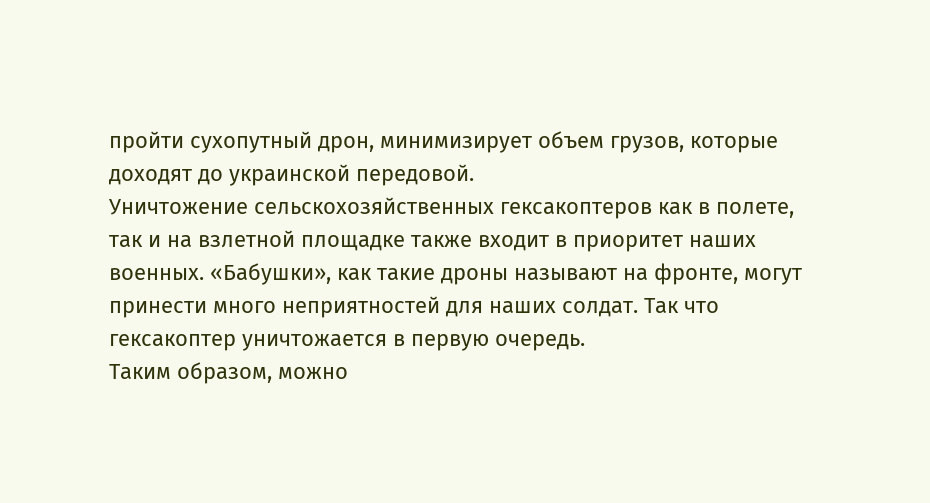пройти сухопутный дрон, минимизирует объем грузов, которые доходят до украинской передовой.
Уничтожение сельскохозяйственных гексакоптеров как в полете, так и на взлетной площадке также входит в приоритет наших военных. «Бабушки», как такие дроны называют на фронте, могут принести много неприятностей для наших солдат. Так что гексакоптер уничтожается в первую очередь.
Таким образом, можно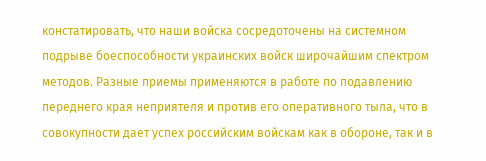констатировать, что наши войска сосредоточены на системном подрыве боеспособности украинских войск широчайшим спектром методов. Разные приемы применяются в работе по подавлению переднего края неприятеля и против его оперативного тыла, что в совокупности дает успех российским войскам как в обороне, так и в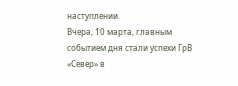наступлении.
Вчера, 10 марта, главным событием дня стали успехи ГрВ «Север» в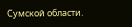Сумской области.